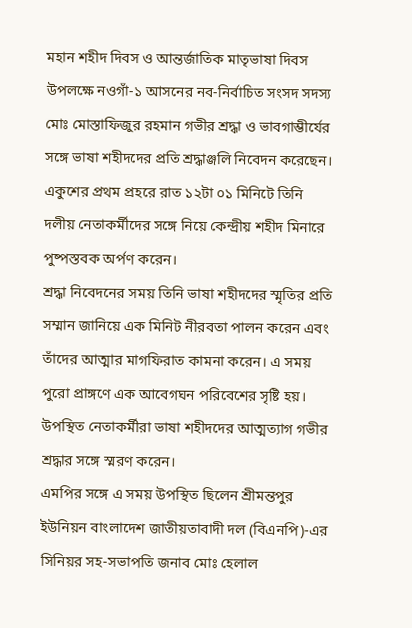মহান শহীদ দিবস ও আন্তর্জাতিক মাতৃভাষা দিবস উপলক্ষে নওগাঁ-১ আসনের নব-নির্বাচিত সংসদ সদস্য মোঃ মোস্তাফিজুর রহমান গভীর শ্রদ্ধা ও ভাবগাম্ভীর্যের সঙ্গে ভাষা শহীদদের প্রতি শ্রদ্ধাঞ্জলি নিবেদন করেছেন। একুশের প্রথম প্রহরে রাত ১২টা ০১ মিনিটে তিনি দলীয় নেতাকর্মীদের সঙ্গে নিয়ে কেন্দ্রীয় শহীদ মিনারে পুষ্পস্তবক অর্পণ করেন।
শ্রদ্ধা নিবেদনের সময় তিনি ভাষা শহীদদের স্মৃতির প্রতি সম্মান জানিয়ে এক মিনিট নীরবতা পালন করেন এবং তাঁদের আত্মার মাগফিরাত কামনা করেন। এ সময় পুরো প্রাঙ্গণে এক আবেগঘন পরিবেশের সৃষ্টি হয়। উপস্থিত নেতাকর্মীরা ভাষা শহীদদের আত্মত্যাগ গভীর শ্রদ্ধার সঙ্গে স্মরণ করেন।
এমপির সঙ্গে এ সময় উপস্থিত ছিলেন শ্রীমন্তপুর ইউনিয়ন বাংলাদেশ জাতীয়তাবাদী দল (বিএনপি)-এর সিনিয়র সহ-সভাপতি জনাব মোঃ হেলাল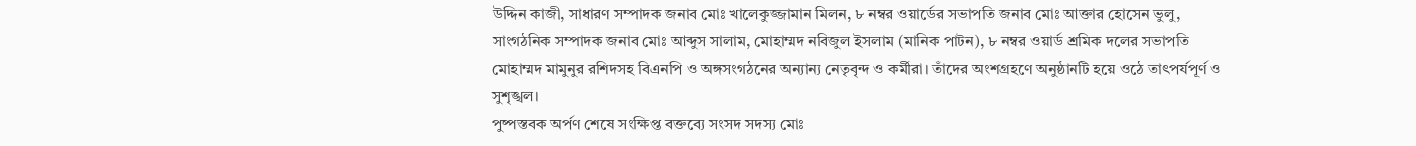উদ্দিন কাজী, সাধারণ সম্পাদক জনাব মোঃ খালেকুজ্জামান মিলন, ৮ নম্বর ওয়ার্ডের সভাপতি জনাব মোঃ আক্তার হোসেন ভুলু, সাংগঠনিক সম্পাদক জনাব মোঃ আব্দুস সালাম, মোহাম্মদ নবিজুল ইসলাম (মানিক পাটন), ৮ নম্বর ওয়ার্ড শ্রমিক দলের সভাপতি মোহাম্মদ মামুনুর রশিদসহ বিএনপি ও অঙ্গসংগঠনের অন্যান্য নেতৃবৃন্দ ও কর্মীরা। তাঁদের অংশগ্রহণে অনুষ্ঠানটি হয়ে ওঠে তাৎপর্যপূর্ণ ও সুশৃঙ্খল।
পুষ্পস্তবক অর্পণ শেষে সংক্ষিপ্ত বক্তব্যে সংসদ সদস্য মোঃ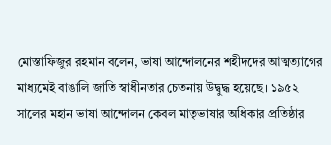মোস্তাফিজুর রহমান বলেন, ভাষা আন্দোলনের শহীদদের আত্মত্যাগের মাধ্যমেই বাঙালি জাতি স্বাধীনতার চেতনায় উদ্বুদ্ধ হয়েছে। ১৯৫২ সালের মহান ভাষা আন্দোলন কেবল মাতৃভাষার অধিকার প্রতিষ্ঠার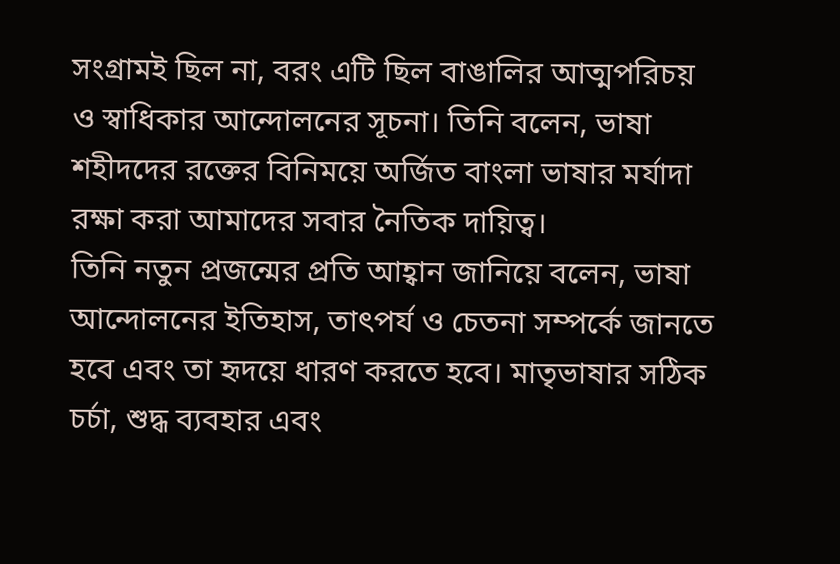সংগ্রামই ছিল না, বরং এটি ছিল বাঙালির আত্মপরিচয় ও স্বাধিকার আন্দোলনের সূচনা। তিনি বলেন, ভাষা শহীদদের রক্তের বিনিময়ে অর্জিত বাংলা ভাষার মর্যাদা রক্ষা করা আমাদের সবার নৈতিক দায়িত্ব।
তিনি নতুন প্রজন্মের প্রতি আহ্বান জানিয়ে বলেন, ভাষা আন্দোলনের ইতিহাস, তাৎপর্য ও চেতনা সম্পর্কে জানতে হবে এবং তা হৃদয়ে ধারণ করতে হবে। মাতৃভাষার সঠিক চর্চা, শুদ্ধ ব্যবহার এবং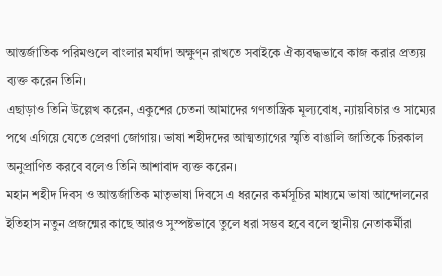আন্তর্জাতিক পরিমণ্ডলে বাংলার মর্যাদা অক্ষুণ্ন রাখতে সবাইকে ঐক্যবদ্ধভাবে কাজ করার প্রত্যয় ব্যক্ত করেন তিনি।
এছাড়াও তিনি উল্লেখ করেন, একুশের চেতনা আমাদের গণতান্ত্রিক মূল্যবোধ, ন্যায়বিচার ও সাম্যের পথে এগিয়ে যেতে প্রেরণা জোগায়। ভাষা শহীদদের আত্মত্যাগের স্মৃতি বাঙালি জাতিকে চিরকাল অনুপ্রাণিত করবে বলেও তিনি আশাবাদ ব্যক্ত করেন।
মহান শহীদ দিবস ও আন্তর্জাতিক মাতৃভাষা দিবসে এ ধরনের কর্মসূচির মাধ্যমে ভাষা আন্দোলনের ইতিহাস নতুন প্রজন্মের কাছে আরও সুস্পষ্টভাবে তুলে ধরা সম্ভব হবে বলে স্থানীয় নেতাকর্মীরা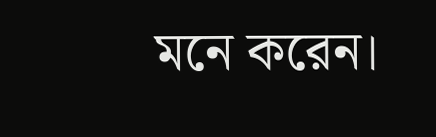মনে করেন।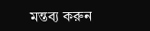মন্তব্য করুন